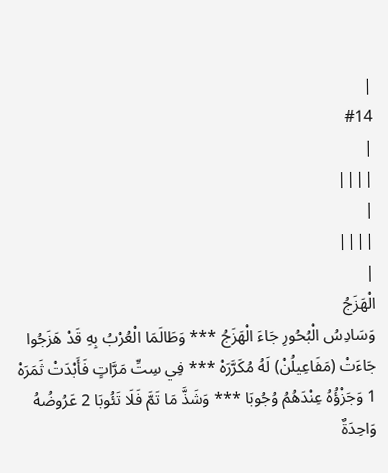|
#14
|
||||
|
||||
|
الْهَزَجُ
وَسَادِسُ الْبُحُورِ جَاءَ الْهَزَجُ *** وَطَالَمَا الْعُرْبُ بِهِ قَدْ هَزَجُوا جَاءَتْ (مَفَاعِيلُنْ) لَهُ مُكَرَّرَهْ *** فِي سِتِّ مَرَّاتٍ فَأَبْدَتْ ثَمَرَهْ 1 وَجَزْؤُهُ عِنْدَهُمُ وُجُوبَا *** وَشَذَّ مَا تَمَّ فَلَا تَئُوبَا 2 عَرُوضُهُ وَاحِدَةٌ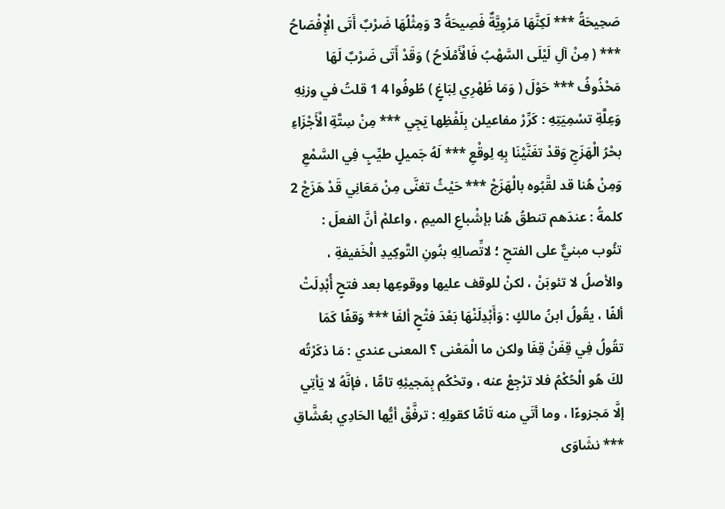صَحِيحَةُ *** لَكِنَّهَا مَرْوِيَّةٌ فَصِيحَةُ 3 وَمِثْلُهَا ضَرْبٌ أَتَى الْإِفْصَاحُ *** ( مِنْ آلِ لَيْلَى السَّهْبُ فَالْأَمْلَاحُ ) وَقَدْ أَتَى ضَرْبٌ لَهَا مَحْذُوفُ *** حَوْلَ ( وَمَا ظَهْرِي لِبَاغٍ ) طُوفُوا 4 1 قلتُ في وزنِهِ وَعِلَّةِ تسْمِيَتِهِ : كَرِّرْ مفاعيلن بِلَفْظِها يَجِي *** مِنْ سِتَّةِ الْأَجْزَاءِ بحْرُ الْهَزَجِ وَقدْ تغَنَّيْنَا بِهِ لِوقْعِ *** لَهُ جَميلٍ طيِّبٍ فِي السَّمْعِ وَمِنْ هُنا قد لقَّبُوه بالْهَزَجْ *** حَيْثُ تغنَّى مِنْ مَعَانِي قَدْ هَزَجْ 2 كلمةُ : عندَهم تنطقُ هُنا بإشْباعِ الميمِ ، واعلمْ أنَّ الفعلَ : تئُوب مبنيٌّ على الفتحِ ؛ لاتِّصالِهِ بنُونِ التَّوكِيدِ الْخَفيفةِ ، والأصلُ لا تئوبَنْ ، لكنْ للوقف عليها ووقوعِها بعد فتحٍ أُبْدِلَتْ ألفًا ، يقُولُ ابنُ مالكٍ : وَأَبْدِلَنْهَا بَعْدَ فتْحٍ ألفَا *** وَقفًا كَمَا تقُولُ فِي قِفَنْ قِفَا ولكن ما الْمَعْنى ؟ المعنى عندي : مَا ذكَرْتُه لكَ هُو الْحُكْمُ فلا ترْجِعْ عنه ، وتحْكُم بِمَجيئِهِ تامًّا ، فإنَّهُ لا يَأتِي إلَّا مَجزوءًا ، وما أتَي منه تَامًّا كقولِهِ : ترفَّقْ أيُّها الحَادِي بعُشَّاقِ *** نشَاوَى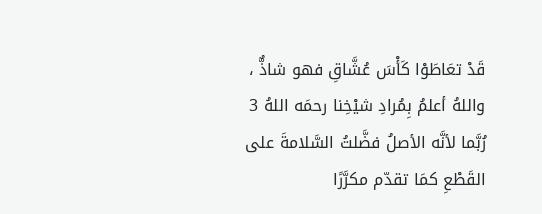قَدْ تعَاطَوْا كَأْسَ عُشَّاقِ فهو شاذٌّ ، واللهُ أعلمُ بِمُرادِ شيْخِنا رحمَه اللهُ 3 رُبَّما لأنَّه الأصلُ فضَّلتُ السَّلامةَ على القَطْعِ كمَا تقدّم مكرَّرًا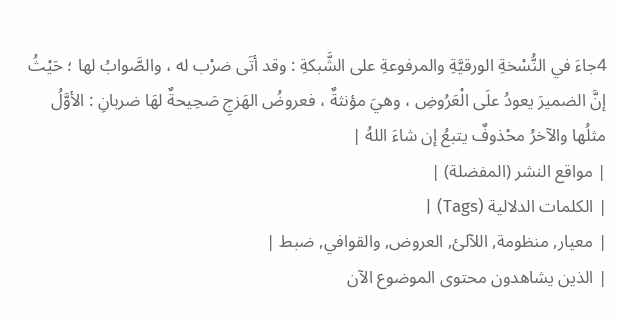4جاءَ في النُّسْخةِ الورقيَّةِ والمرفوعةِ على الشَّبكةِ : وقد أتَى ضرْب له ، والصَّوابُ لها ؛ حَيْثُ إنَّ الضميرَ يعودُ علَى الْعَرُوضِ ، وهيَ مؤنثةٌ ، فعروضُ الهَزجِ صَحِيحةٌ لهَا ضربانِ : الأوَّلُ مثلُها والآخرُ محْذوفٌ يتبعُ إن شاءَ اللهُ |
| مواقع النشر (المفضلة) |
| الكلمات الدلالية (Tags) |
| معيار, منظومة, اللآلئ, العروض, والقوافي, ضبط |
| الذين يشاهدون محتوى الموضوع الآن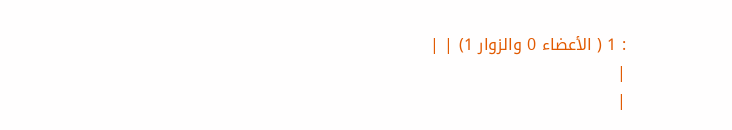: 1 ( الأعضاء 0 والزوار 1) | |
|
|